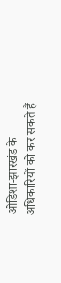ओडिशा-झारखंड के अधिकारियों को कर सकते हैं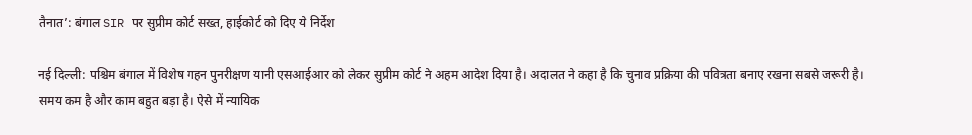तैनात’: बंगाल SIR पर सुप्रीम कोर्ट सख्त, हाईकोर्ट को दिए ये निर्देश

नई दिल्ली: पश्चिम बंगाल में विशेष गहन पुनरीक्षण यानी एसआईआर को लेकर सुप्रीम कोर्ट ने अहम आदेश दिया है। अदालत ने कहा है कि चुनाव प्रक्रिया की पवित्रता बनाए रखना सबसे जरूरी है। समय कम है और काम बहुत बड़ा है। ऐसे में न्यायिक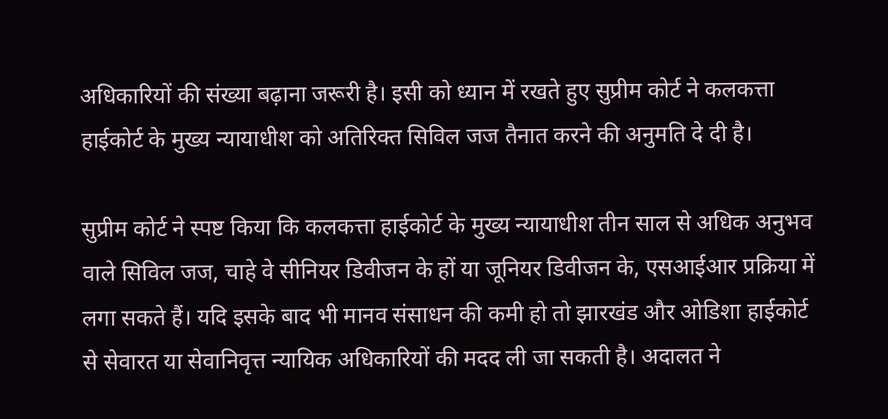अधिकारियों की संख्या बढ़ाना जरूरी है। इसी को ध्यान में रखते हुए सुप्रीम कोर्ट ने कलकत्ता हाईकोर्ट के मुख्य न्यायाधीश को अतिरिक्त सिविल जज तैनात करने की अनुमति दे दी है।

सुप्रीम कोर्ट ने स्पष्ट किया कि कलकत्ता हाईकोर्ट के मुख्य न्यायाधीश तीन साल से अधिक अनुभव वाले सिविल जज, चाहे वे सीनियर डिवीजन के हों या जूनियर डिवीजन के, एसआईआर प्रक्रिया में लगा सकते हैं। यदि इसके बाद भी मानव संसाधन की कमी हो तो झारखंड और ओडिशा हाईकोर्ट से सेवारत या सेवानिवृत्त न्यायिक अधिकारियों की मदद ली जा सकती है। अदालत ने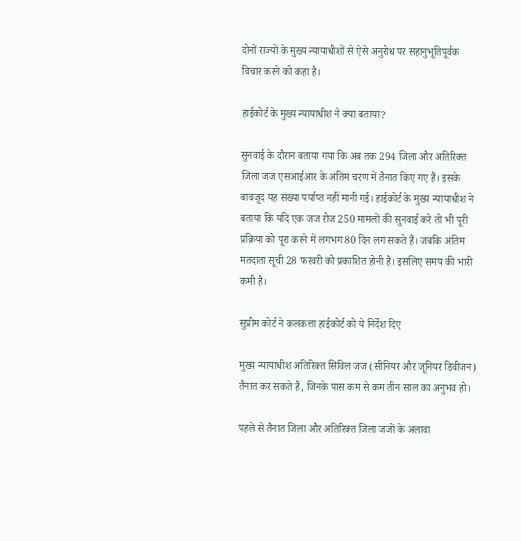दोनों राज्यों के मुख्य न्यायाधीशों से ऐसे अनुरोध पर सहानुभूतिपूर्वक विचार करने को कहा है।

हाईकोर्ट के मुख्य न्यायाधीश ने क्या बताया?

सुनवाई के दौरान बताया गया कि अब तक 294 जिला और अतिरिक्त जिला जज एसआईआर के अंतिम चरण में तैनात किए गए हैं। इसके बावजूद यह संख्या पर्याप्त नहीं मानी गई। हाईकोर्ट के मुख्य न्यायाधीश ने बताया कि यदि एक जज रोज 250 मामलों की सुनवाई करे तो भी पूरी प्रक्रिया को पूरा करने में लगभग 80 दिन लग सकते हैं। जबकि अंतिम मतदाता सूची 28 फरवरी को प्रकाशित होनी है। इसलिए समय की भारी कमी है।

सुप्रीम कोर्ट ने कलकत्ता हाईकोर्ट को ये निर्देश दिए

मुख्य न्यायाधीश अतिरिक्त सिविल जज (सीनियर और जूनियर डिवीजन) तैनात कर सकते हैं, जिनके पास कम से कम तीन साल का अनुभव हो।

पहले से तैनात जिला और अतिरिक्त जिला जजों के अलावा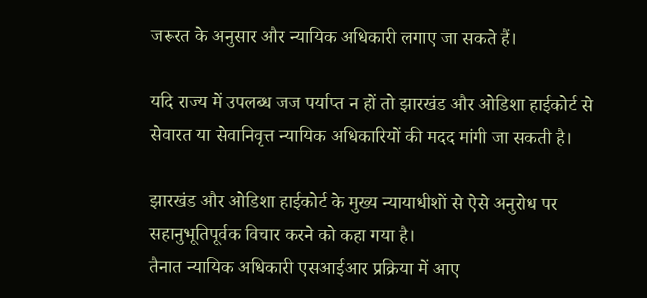जरूरत के अनुसार और न्यायिक अधिकारी लगाए जा सकते हैं।

यदि राज्य में उपलब्ध जज पर्याप्त न हों तो झारखंड और ओडिशा हाईकोर्ट से सेवारत या सेवानिवृत्त न्यायिक अधिकारियों की मदद मांगी जा सकती है।

झारखंड और ओडिशा हाईकोर्ट के मुख्य न्यायाधीशों से ऐसे अनुरोध पर सहानुभूतिपूर्वक विचार करने को कहा गया है।
तैनात न्यायिक अधिकारी एसआईआर प्रक्रिया में आए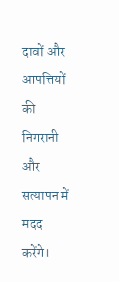दावों और आपत्तियों की निगरानी और सत्यापन में मदद करेंगे।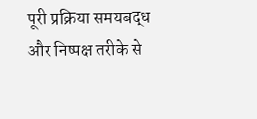पूरी प्रक्रिया समयबद्ध और निष्पक्ष तरीके से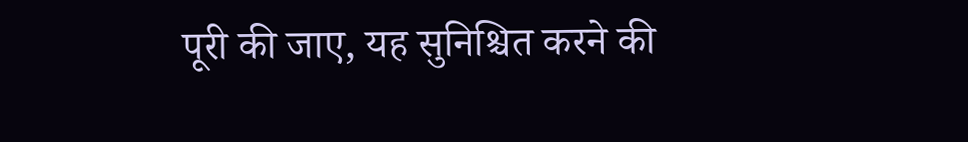पूरी की जाए, यह सुनिश्चित करने की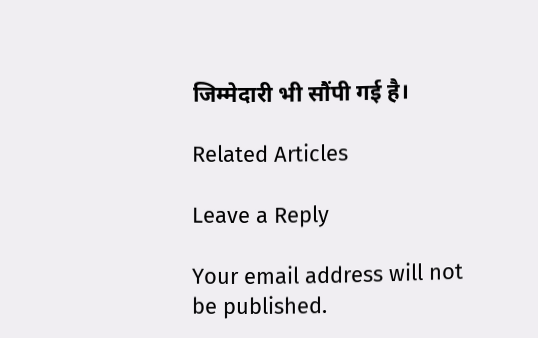जिम्मेदारी भी सौंपी गई है।

Related Articles

Leave a Reply

Your email address will not be published.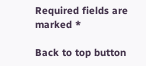Required fields are marked *

Back to top button